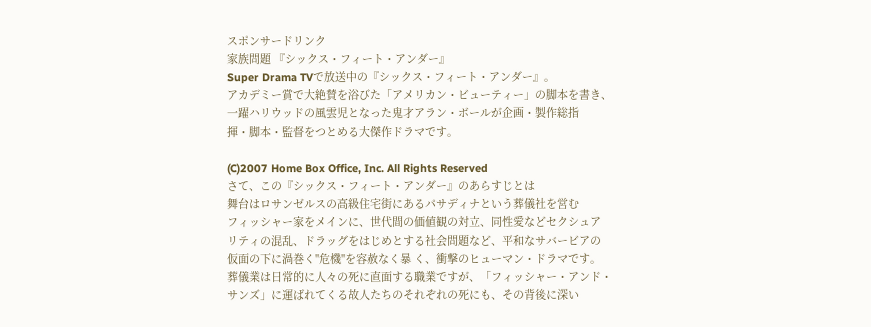スポンサードリンク
家族問題 『シックス・フィート・アンダー』
Super Drama TVで放送中の『シックス・フィート・アンダー』。
アカデミー賞で大絶賛を浴びた「アメリカン・ビューティー」の脚本を書き、
一躍ハリウッドの風雲児となった鬼才アラン・ボールが企画・製作総指
揮・脚本・監督をつとめる大傑作ドラマです。

(C)2007 Home Box Office, Inc. All Rights Reserved
さて、この『シックス・フィート・アンダー』のあらすじとは
舞台はロサンゼルスの高級住宅街にあるパサディナという葬儀社を営む
フィッシャー家をメインに、世代間の価値観の対立、同性愛などセクシュア
リティの混乱、ドラッグをはじめとする社会問題など、平和なサバービアの
仮面の下に渦巻く"危機"を容赦なく暴 く、衝撃のヒューマン・ドラマです。
葬儀業は日常的に人々の死に直面する職業ですが、「フィッシャー・アンド・
サンズ」に運ばれてくる故人たちのそれぞれの死にも、その背後に深い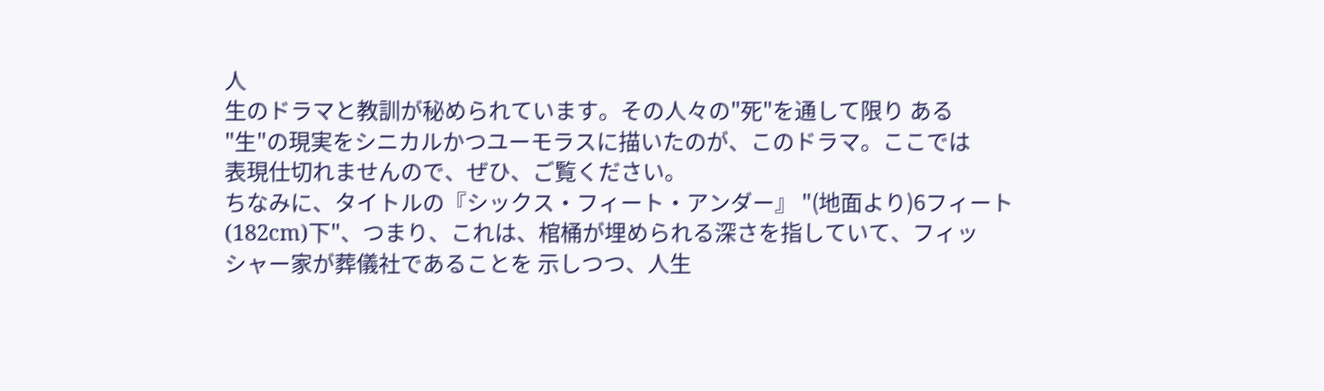人
生のドラマと教訓が秘められています。その人々の"死"を通して限り ある
"生"の現実をシニカルかつユーモラスに描いたのが、このドラマ。ここでは
表現仕切れませんので、ぜひ、ご覧ください。
ちなみに、タイトルの『シックス・フィート・アンダー』 "(地面より)6フィート
(182cm)下"、つまり、これは、棺桶が埋められる深さを指していて、フィッ
シャー家が葬儀社であることを 示しつつ、人生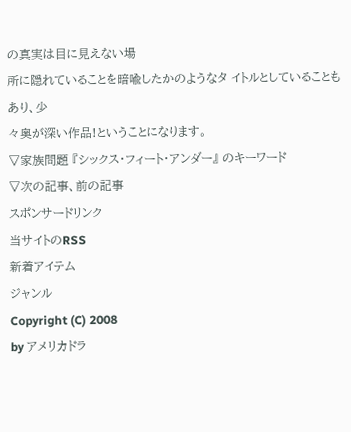の真実は目に見えない場
所に隠れていることを暗喩したかのようなタ イトルとしていることもあり、少
々奥が深い作品!ということになります。
▽家族問題 『シックス・フィート・アンダー』 のキーワード
▽次の記事、前の記事
スポンサードリンク
当サイトのRSS
新着アイテム
ジャンル
Copyright (C) 2008
by アメリカドラ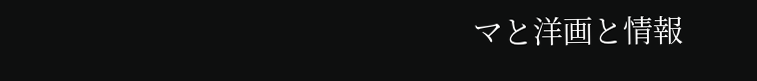マと洋画と情報